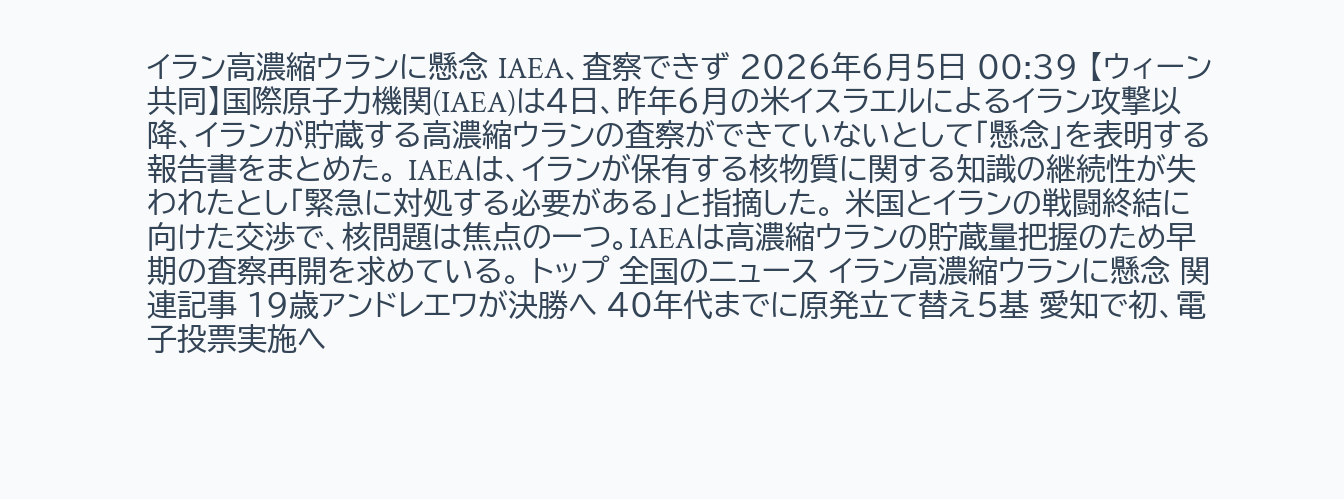イラン高濃縮ウランに懸念 IAEA、査察できず 2026年6月5日 00:39 【ウィーン共同】国際原子力機関(IAEA)は4日、昨年6月の米イスラエルによるイラン攻撃以降、イランが貯蔵する高濃縮ウランの査察ができていないとして「懸念」を表明する報告書をまとめた。 IAEAは、イランが保有する核物質に関する知識の継続性が失われたとし「緊急に対処する必要がある」と指摘した。 米国とイランの戦闘終結に向けた交渉で、核問題は焦点の一つ。IAEAは高濃縮ウランの貯蔵量把握のため早期の査察再開を求めている。 トップ 全国のニュース イラン高濃縮ウランに懸念 関連記事 19歳アンドレエワが決勝へ 40年代までに原発立て替え5基 愛知で初、電子投票実施へ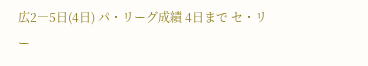広2―5日(4日) パ・リーグ成績 4日まで セ・リー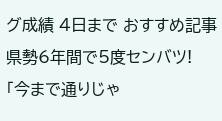グ成績 4日まで おすすめ記事 県勢6年間で5度センバツ! 「今まで通りじゃ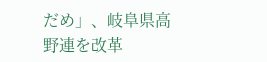だめ」、岐阜県高野連を改革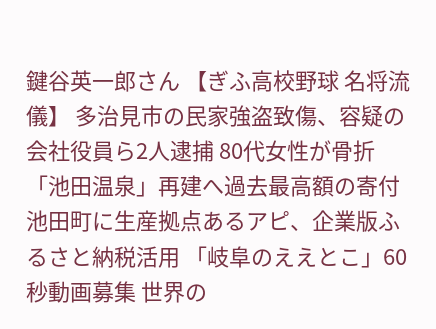鍵谷英一郎さん 【ぎふ高校野球 名将流儀】 多治見市の民家強盗致傷、容疑の会社役員ら2人逮捕 80代女性が骨折 「池田温泉」再建へ過去最高額の寄付 池田町に生産拠点あるアピ、企業版ふるさと納税活用 「岐阜のええとこ」60秒動画募集 世界の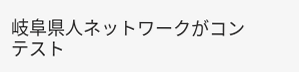岐阜県人ネットワークがコンテスト